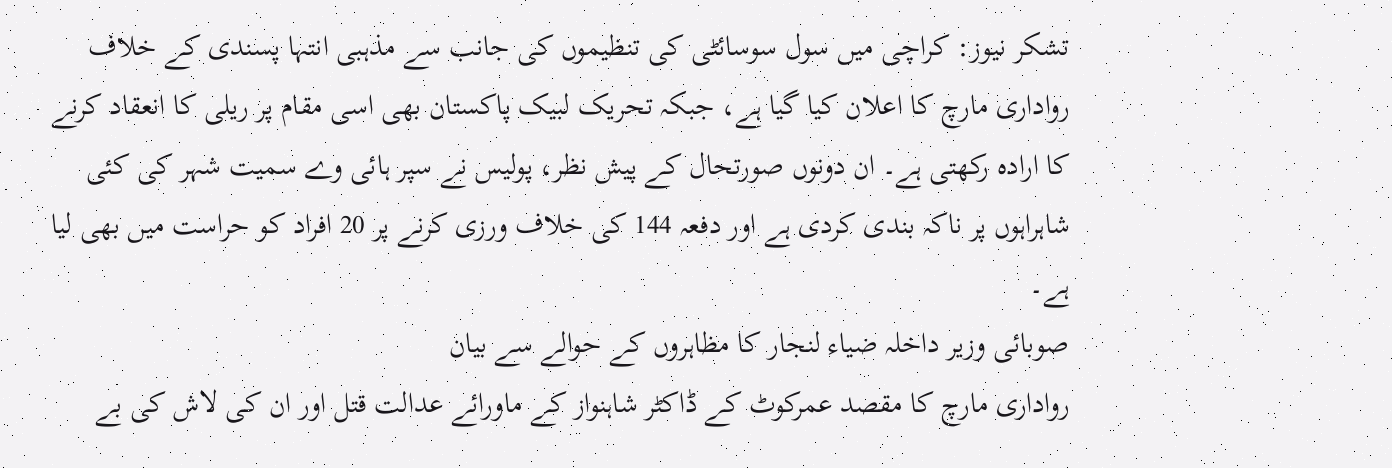تشکر نیوز: کراچی میں سول سوسائٹی کی تنظیموں کی جانب سے مذہبی انتہا پسندی کے خلاف رواداری مارچ کا اعلان کیا گیا ہے، جبکہ تحریک لبیک پاکستان بھی اسی مقام پر ریلی کا انعقاد کرنے کا ارادہ رکھتی ہے۔ ان دونوں صورتحال کے پیش نظر، پولیس نے سپر ہائی وے سمیت شہر کی کئی شاہراہوں پر ناکہ بندی کردی ہے اور دفعہ 144 کی خلاف ورزی کرنے پر 20 افراد کو حراست میں بھی لیا ہے۔
صوبائی وزیر داخلہ ضیاء لنجار کا مظاہروں کے حوالے سے بیان
رواداری مارچ کا مقصد عمرکوٹ کے ڈاکٹر شاہنواز کے ماورائے عدالت قتل اور ان کی لاش کی بے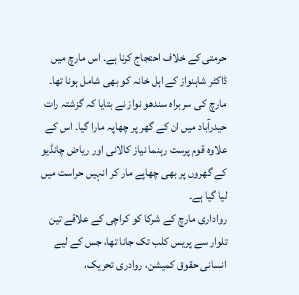حرمتی کے خلاف احتجاج کرنا ہے۔ اس مارچ میں ڈاکٹر شاہنواز کے اہل خانہ کو بھی شامل ہونا تھا۔ مارچ کی سربراہ سندھو نواز نے بتایا کہ گزشتہ رات حیدرآباد میں ان کے گھر پر چھاپہ مارا گیا۔ اس کے علاوہ قوم پرست رہنما نیاز کالانی اور ریاض چانڈیو کے گھروں پر بھی چھاپے مار کر انہیں حراست میں لیا گیا ہے۔
رواداری مارچ کے شرکا کو کراچی کے علاقے تین تلوار سے پریس کلب تک جانا تھا، جس کے لیے انسانی حقوق کمیشن، روادری تحریک،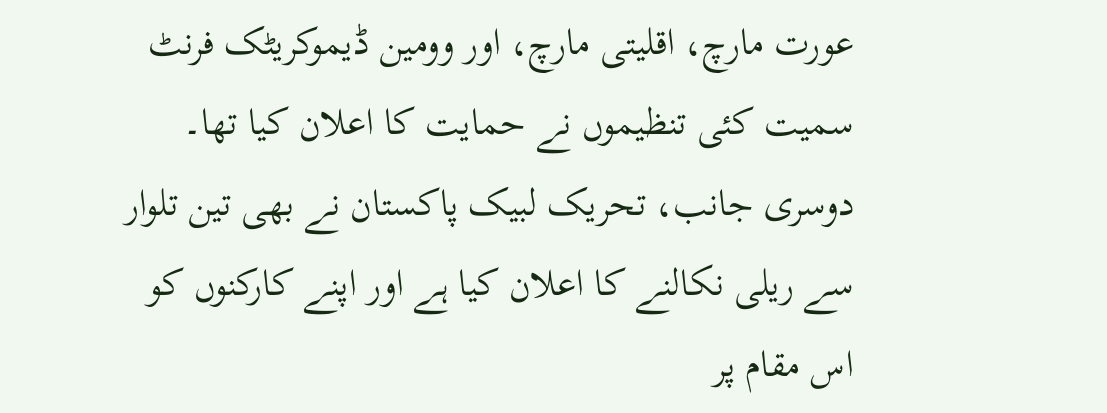عورت مارچ، اقلیتی مارچ، اور وومین ڈیموکریٹک فرنٹ سمیت کئی تنظیموں نے حمایت کا اعلان کیا تھا۔
دوسری جانب، تحریک لبیک پاکستان نے بھی تین تلوار سے ریلی نکالنے کا اعلان کیا ہے اور اپنے کارکنوں کو اس مقام پر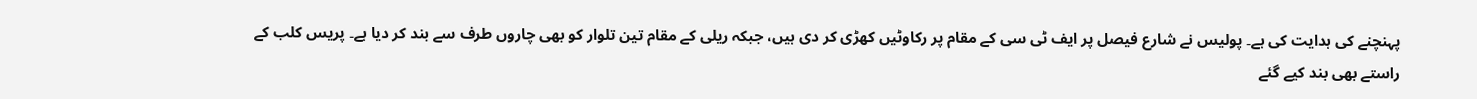پہنچنے کی ہدایت کی ہے۔ پولیس نے شارع فیصل پر ایف ٹی سی کے مقام پر رکاوٹیں کھڑی کر دی ہیں، جبکہ ریلی کے مقام تین تلوار کو بھی چاروں طرف سے بند کر دیا ہے۔ پریس کلب کے راستے بھی بند کیے گئے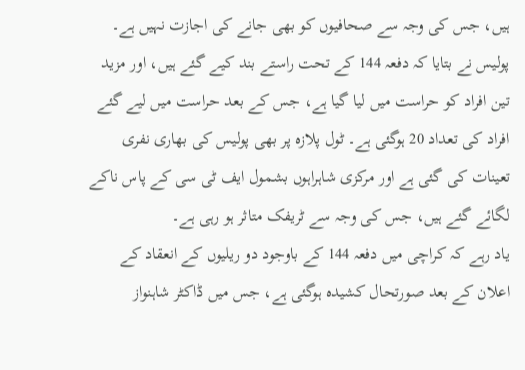ہیں، جس کی وجہ سے صحافیوں کو بھی جانے کی اجازت نہیں ہے۔
پولیس نے بتایا کہ دفعہ 144 کے تحت راستے بند کیے گئے ہیں، اور مزید تین افراد کو حراست میں لیا گیا ہے، جس کے بعد حراست میں لیے گئے افراد کی تعداد 20 ہوگئی ہے۔ ٹول پلازہ پر بھی پولیس کی بھاری نفری تعینات کی گئی ہے اور مرکزی شاہراہوں بشمول ایف ٹی سی کے پاس ناکے لگائے گئے ہیں، جس کی وجہ سے ٹریفک متاثر ہو رہی ہے۔
یاد رہے کہ کراچی میں دفعہ 144 کے باوجود دو ریلیوں کے انعقاد کے اعلان کے بعد صورتحال کشیدہ ہوگئی ہے، جس میں ڈاکٹر شاہنواز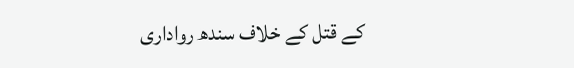کے قتل کے خلاف سندھ رواداری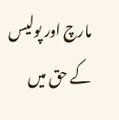مارچ اور پولیس کے حق میں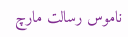ناموس رسالت مارچ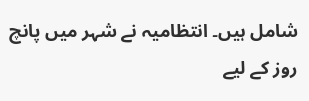شامل ہیں۔ انتظامیہ نے شہر میں پانچ روز کے لیے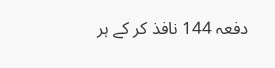دفعہ 144 نافذ کر کے ہر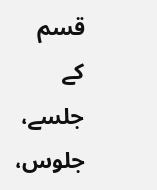قسم کے جلسے، جلوس،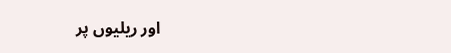اور ریلیوں پر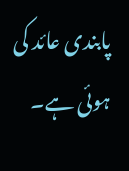پابندی عائد کی ہوئی ہے۔